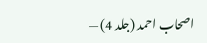اصحاب احمد (جلد 4) —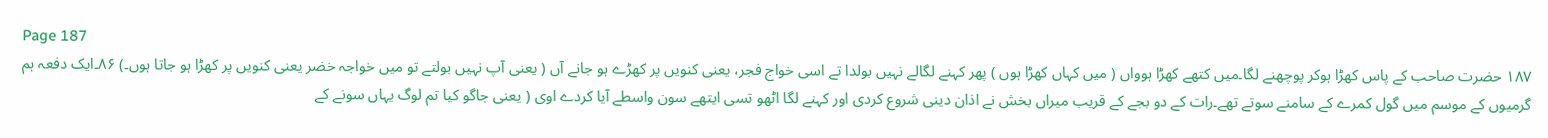Page 187
۱۸۷ حضرت صاحب کے پاس کھڑا ہوکر پوچھنے لگا۔میں کتھے کھڑا ہوواں ( میں کہاں کھڑا ہوں ) پھر کہنے لگالے نہیں بولدا تے اسی خواج فجر، یعنی کنویں پر کھڑے ہو جانے آں ( یعنی آپ نہیں بولتے تو میں خواجہ خضر یعنی کنویں پر کھڑا ہو جاتا ہوں۔) ۸۶۔ایک دفعہ ہم گرمیوں کے موسم میں گول کمرے کے سامنے سوتے تھے۔رات کے دو بجے کے قریب میراں بخش نے اذان دینی شروع کردی اور کہنے لگا اٹھو تسی ایتھے سون واسطے آیا کردے اوی ( یعنی جاگو کیا تم لوگ یہاں سونے کے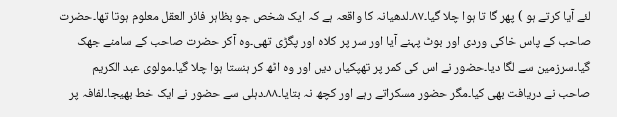لئے آیا کرتے ہو ) پھر گا تا ہوا چلا گیا۔۸۷۔لدھیانہ کا واقعہ ہے کہ ایک شخص جو بظاہر فائر العقل معلوم ہوتا تھا۔حضرت صاحب کے پاس خاکی وردی اور بوٹ پہنے آیا اور سر پر کلاہ اور پگڑی تھی۔وہ آکر حضرت صاحب کے سامنے جھک گیا۔سرزمین سے لگا دیا۔حضور نے اس کی کمر پر تھپکیاں دیں اور وہ اٹھ کر ہنستا ہوا چلا گیا۔مولوی عبد الکریم صاحب نے دریافت بھی کیا۔مگر حضور مسکراتے رہے اور کچھ نہ بتایا۔۸۸۔دہلی سے حضور نے ایک خط بھیجا۔لفافہ پر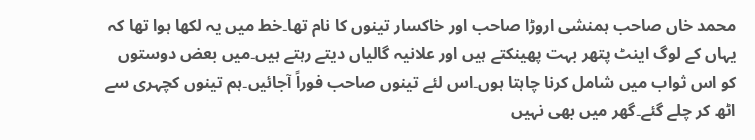محمد خاں صاحب ہمنشی اروڑا صاحب اور خاکسار تینوں کا نام تھا۔خط میں یہ لکھا ہوا تھا کہ یہاں کے لوگ اینٹ پتھر بہت پھینکتے ہیں اور علانیہ گالیاں دیتے رہتے ہیں۔میں بعض دوستوں کو اس ثواب میں شامل کرنا چاہتا ہوں۔اس لئے تینوں صاحب فوراً آجائیں۔ہم تینوں کچہری سے اٹھ کر چلے گئے۔گھر میں بھی نہیں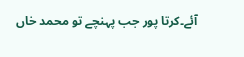آئے۔کرتا پور جب پہنچے تو محمد خاں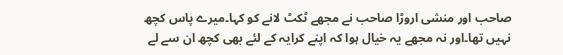صاحب اور منشی اروڑا صاحب نے مجھے ٹکٹ لانے کو کہا۔میرے پاس کچھ نہیں تھا۔اور نہ مجھے یہ خیال ہوا کہ اپنے کرایہ کے لئے بھی کچھ ان سے لے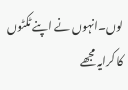لوں۔انہوں نے اپنے ٹکٹوں کا کرایہ مجھے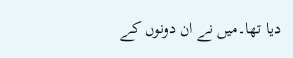دیا تھا۔میں نے ان دونوں کے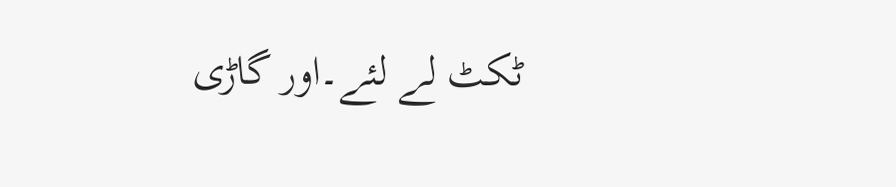ٹکٹ لے لئے۔اور گاڑی